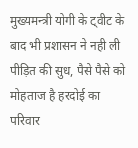मुख्यमन्त्री योगी के ट्वीट के बाद भी प्रशासन ने नही ली पीड़ित की सुध, पैसे पैसे को मोहताज है हरदोई का परिवार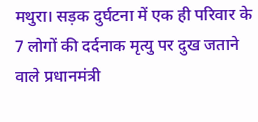मथुरा। सड़क दुर्घटना में एक ही परिवार के 7 लोगों की दर्दनाक मृत्यु पर दुख जताने वाले प्रधानमंत्री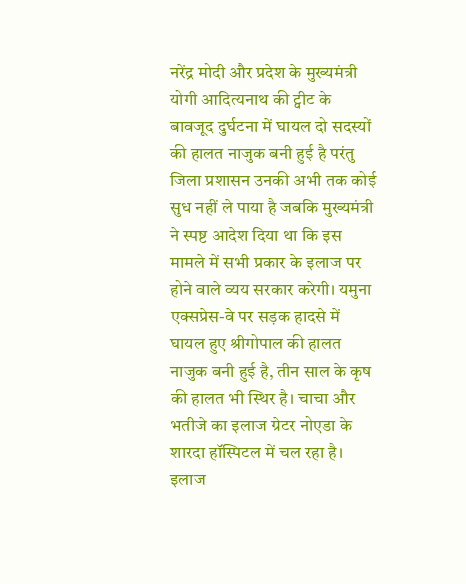नरेंद्र मोदी और प्रदेश के मुख्यमंत्री योगी आदित्यनाथ की ट्वीट के बावजूद दुर्घटना में घायल दो सदस्यों की हालत नाजुक बनी हुई है परंतु जिला प्रशासन उनकी अभी तक कोई सुध नहीं ले पाया है जबकि मुख्यमंत्री ने स्पष्ट आदेश दिया था कि इस मामले में सभी प्रकार के इलाज पर होने वाले व्यय सरकार करेगी। यमुना एक्सप्रेस-वे पर सड़क हादसे में घायल हुए श्रीगोपाल की हालत नाजुक बनी हुई है, तीन साल के कृष की हालत भी स्थिर है। चाचा और भतीजे का इलाज ग्रेटर नोएडा के शारदा हॉस्पिटल में चल रहा है। इलाज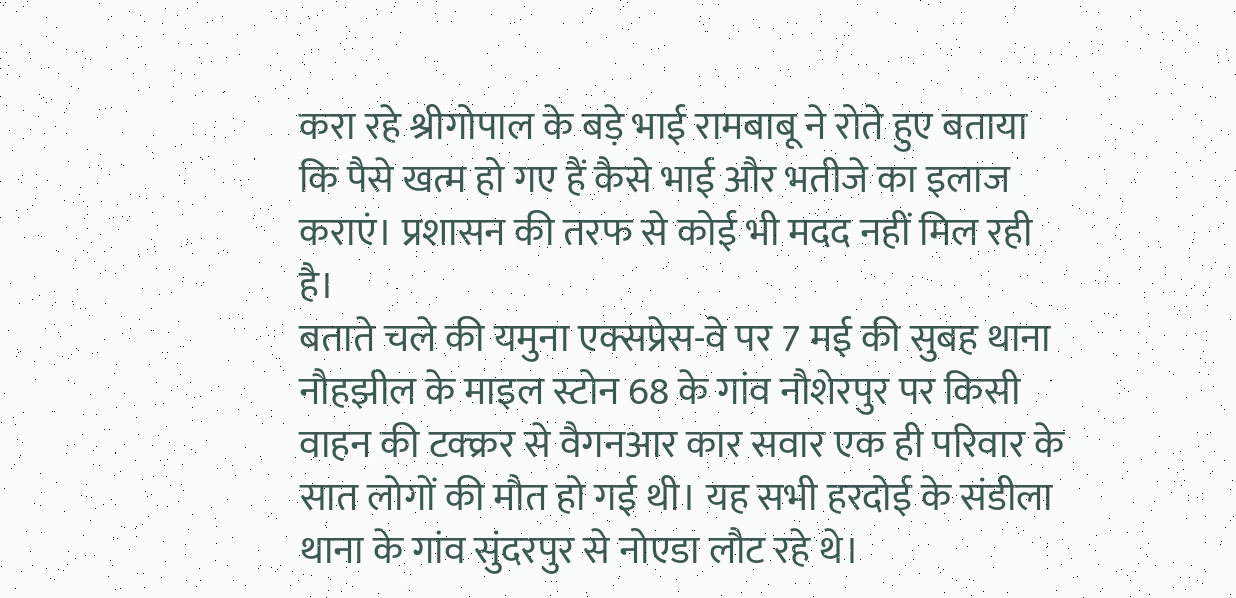करा रहे श्रीगोपाल के बड़े भाई रामबाबू ने रोते हुए बताया कि पैसे खत्म हो गए हैं कैसे भाई और भतीजे का इलाज कराएं। प्रशासन की तरफ से कोई भी मदद नहीं मिल रही है।
बताते चले की यमुना एक्सप्रेस-वे पर 7 मई की सुबह थाना नौहझील के माइल स्टोन 68 के गांव नौशेरपुर पर किसी वाहन की टक्क्रर से वैगनआर कार सवार एक ही परिवार के सात लोगों की मौत हो गई थी। यह सभी हरदोई के संडीला थाना के गांव सुंदरपुर से नोएडा लौट रहे थे।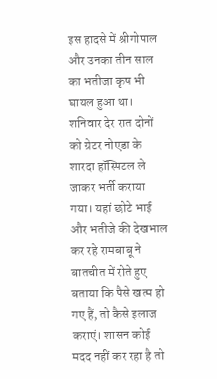इस हादसे में श्रीगोपाल और उनका तीन साल का भतीजा कृष भी घायल हुआ था। शनिवार देर रात दोनों को ग्रेटर नोएडा के शारदा हॉस्पिटल ले जाकर भर्ती कराया गया। यहां छोटे भाई और भतीजे की देखभाल कर रहे रामबाबू ने बातचीत में रोते हुए बताया कि पैसे खत्म हो गए हैं, तो कैसे इलाज कराएं। शासन कोई मदद नहीं कर रहा है तो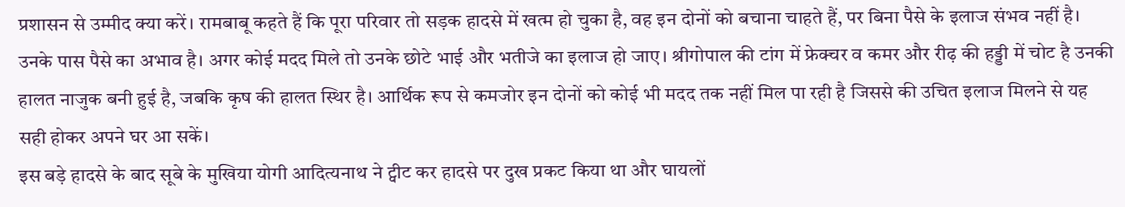प्रशासन से उम्मीद क्या करें। रामबाबू कहते हैं कि पूरा परिवार तो सड़क हादसे में खत्म हो चुका है, वह इन दोनों को बचाना चाहते हैं, पर बिना पैसे के इलाज संभव नहीं है। उनके पास पैसे का अभाव है। अगर कोई मदद मिले तो उनके छोटे भाई और भतीजे का इलाज हो जाए। श्रीगोपाल की टांग में फ्रेक्चर व कमर और रीढ़ की हड्डी में चोट है उनकी हालत नाजुक बनी हुई है, जबकि कृष की हालत स्थिर है। आर्थिक रूप से कमजोर इन दोनों को कोई भी मदद तक नहीं मिल पा रही है जिससे की उचित इलाज मिलने से यह सही होकर अपने घर आ सकें।
इस बड़े हादसे के बाद सूबे के मुखिया योगी आदित्यनाथ ने ट्वीट कर हादसे पर दुख प्रकट किया था और घायलों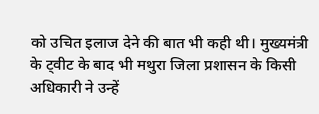को उचित इलाज देने की बात भी कही थी। मुख्यमंत्री के ट्वीट के बाद भी मथुरा जिला प्रशासन के किसी अधिकारी ने उन्हें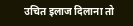उचित इलाज दिलाना तो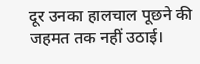दूर उनका हालचाल पूछने की जहमत तक नहीं उठाई।